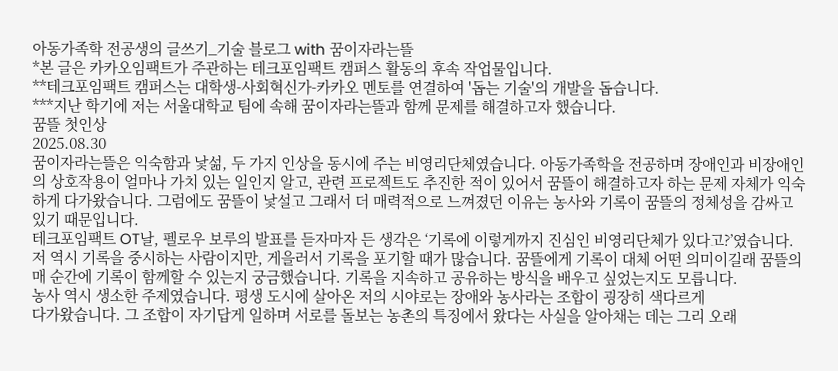아동가족학 전공생의 글쓰기_기술 블로그 with 꿈이자라는뜰
*본 글은 카카오임팩트가 주관하는 테크포임팩트 캠퍼스 활동의 후속 작업물입니다.
**테크포임팩트 캠퍼스는 대학생-사회혁신가-카카오 멘토를 연결하여 '돕는 기술'의 개발을 돕습니다.
***지난 학기에 저는 서울대학교 팀에 속해 꿈이자라는뜰과 함께 문제를 해결하고자 했습니다.
꿈뜰 첫인상
2025.08.30
꿈이자라는뜰은 익숙함과 낯섦, 두 가지 인상을 동시에 주는 비영리단체였습니다. 아동가족학을 전공하며 장애인과 비장애인의 상호작용이 얼마나 가치 있는 일인지 알고, 관련 프로젝트도 추진한 적이 있어서 꿈뜰이 해결하고자 하는 문제 자체가 익숙하게 다가왔습니다. 그럼에도 꿈뜰이 낯설고 그래서 더 매력적으로 느껴졌던 이유는 농사와 기록이 꿈뜰의 정체성을 감싸고 있기 때문입니다.
테크포임팩트 OT날, 펠로우 보루의 발표를 듣자마자 든 생각은 ‘기록에 이렇게까지 진심인 비영리단체가 있다고?’였습니다. 저 역시 기록을 중시하는 사람이지만, 게을러서 기록을 포기할 때가 많습니다. 꿈뜰에게 기록이 대체 어떤 의미이길래 꿈뜰의 매 순간에 기록이 함께할 수 있는지 궁금했습니다. 기록을 지속하고 공유하는 방식을 배우고 싶었는지도 모릅니다.
농사 역시 생소한 주제였습니다. 평생 도시에 살아온 저의 시야로는 장애와 농사라는 조합이 굉장히 색다르게
다가왔습니다. 그 조합이 자기답게 일하며 서로를 돌보는 농촌의 특징에서 왔다는 사실을 알아채는 데는 그리 오래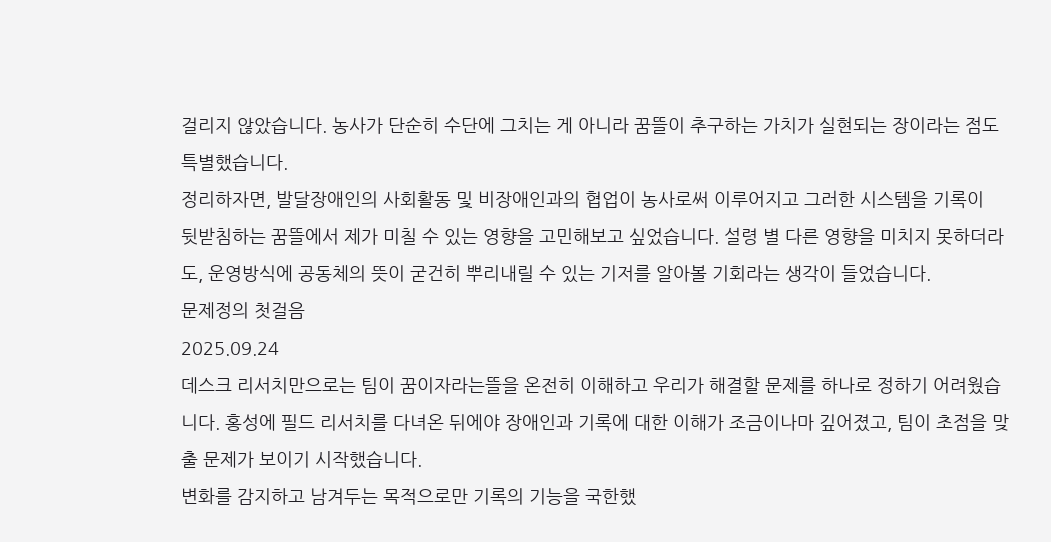걸리지 않았습니다. 농사가 단순히 수단에 그치는 게 아니라 꿈뜰이 추구하는 가치가 실현되는 장이라는 점도 특별했습니다.
정리하자면, 발달장애인의 사회활동 및 비장애인과의 협업이 농사로써 이루어지고 그러한 시스템을 기록이
뒷받침하는 꿈뜰에서 제가 미칠 수 있는 영향을 고민해보고 싶었습니다. 설령 별 다른 영향을 미치지 못하더라도, 운영방식에 공동체의 뜻이 굳건히 뿌리내릴 수 있는 기저를 알아볼 기회라는 생각이 들었습니다.
문제정의 첫걸음
2025.09.24
데스크 리서치만으로는 팀이 꿈이자라는뜰을 온전히 이해하고 우리가 해결할 문제를 하나로 정하기 어려웠습니다. 홍성에 필드 리서치를 다녀온 뒤에야 장애인과 기록에 대한 이해가 조금이나마 깊어졌고, 팀이 초점을 맞출 문제가 보이기 시작했습니다.
변화를 감지하고 남겨두는 목적으로만 기록의 기능을 국한했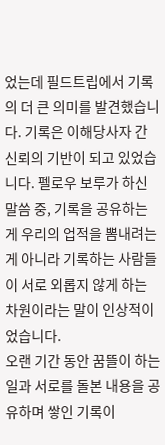었는데 필드트립에서 기록의 더 큰 의미를 발견했습니다. 기록은 이해당사자 간 신뢰의 기반이 되고 있었습니다. 펠로우 보루가 하신 말씀 중, 기록을 공유하는 게 우리의 업적을 뽐내려는 게 아니라 기록하는 사람들이 서로 외롭지 않게 하는 차원이라는 말이 인상적이었습니다.
오랜 기간 동안 꿈뜰이 하는 일과 서로를 돌본 내용을 공유하며 쌓인 기록이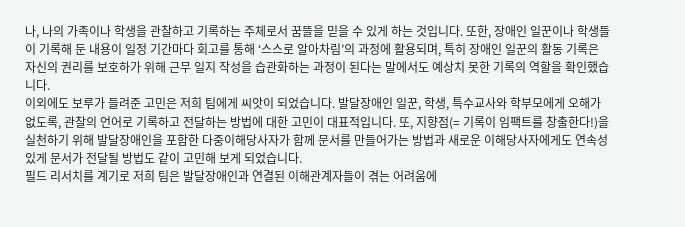나, 나의 가족이나 학생을 관찰하고 기록하는 주체로서 꿈뜰을 믿을 수 있게 하는 것입니다. 또한, 장애인 일꾼이나 학생들이 기록해 둔 내용이 일정 기간마다 회고를 통해 ‘스스로 알아차림’의 과정에 활용되며, 특히 장애인 일꾼의 활동 기록은 자신의 권리를 보호하가 위해 근무 일지 작성을 습관화하는 과정이 된다는 말에서도 예상치 못한 기록의 역할을 확인했습니다.
이외에도 보루가 들려준 고민은 저희 팀에게 씨앗이 되었습니다. 발달장애인 일꾼, 학생, 특수교사와 학부모에게 오해가 없도록, 관찰의 언어로 기록하고 전달하는 방법에 대한 고민이 대표적입니다. 또, 지향점(= 기록이 임팩트를 창출한다!)을 실천하기 위해 발달장애인을 포함한 다중이해당사자가 함께 문서를 만들어가는 방법과 새로운 이해당사자에게도 연속성 있게 문서가 전달될 방법도 같이 고민해 보게 되었습니다.
필드 리서치를 계기로 저희 팀은 발달장애인과 연결된 이해관계자들이 겪는 어려움에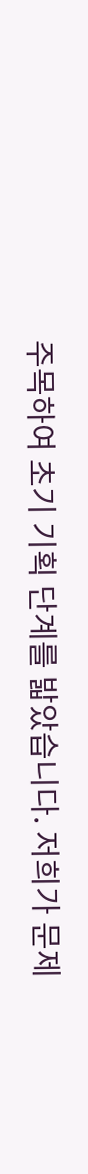주목하여 초기 기획 단계를 밟았습니다. 저희가 문제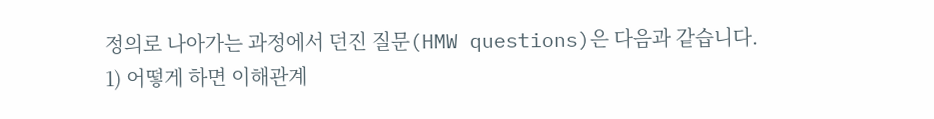정의로 나아가는 과정에서 던진 질문(HMW questions)은 다음과 같습니다.
1) 어떻게 하면 이해관계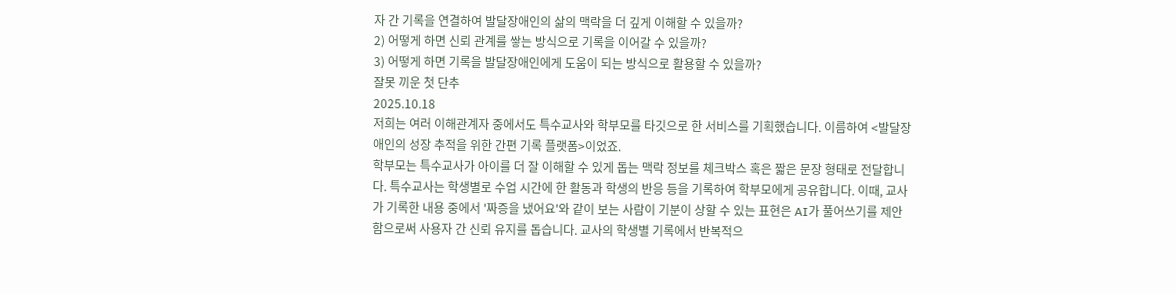자 간 기록을 연결하여 발달장애인의 삶의 맥락을 더 깊게 이해할 수 있을까?
2) 어떻게 하면 신뢰 관계를 쌓는 방식으로 기록을 이어갈 수 있을까?
3) 어떻게 하면 기록을 발달장애인에게 도움이 되는 방식으로 활용할 수 있을까?
잘못 끼운 첫 단추
2025.10.18
저희는 여러 이해관계자 중에서도 특수교사와 학부모를 타깃으로 한 서비스를 기획했습니다. 이름하여 <발달장애인의 성장 추적을 위한 간편 기록 플랫폼>이었죠.
학부모는 특수교사가 아이를 더 잘 이해할 수 있게 돕는 맥락 정보를 체크박스 혹은 짧은 문장 형태로 전달합니다. 특수교사는 학생별로 수업 시간에 한 활동과 학생의 반응 등을 기록하여 학부모에게 공유합니다. 이때, 교사가 기록한 내용 중에서 '짜증을 냈어요'와 같이 보는 사람이 기분이 상할 수 있는 표현은 AI가 풀어쓰기를 제안함으로써 사용자 간 신뢰 유지를 돕습니다. 교사의 학생별 기록에서 반복적으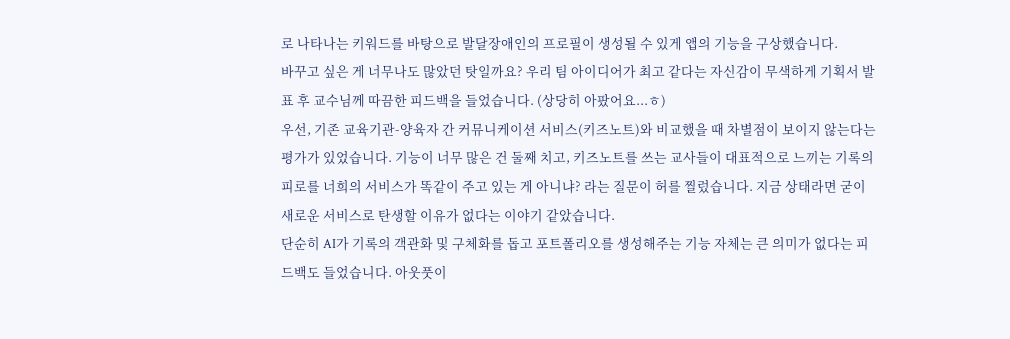로 나타나는 키워드를 바탕으로 발달장애인의 프로필이 생성될 수 있게 앱의 기능을 구상했습니다.
바꾸고 싶은 게 너무나도 많았던 탓일까요? 우리 팀 아이디어가 최고 같다는 자신감이 무색하게 기획서 발표 후 교수님께 따끔한 피드백을 들었습니다. (상당히 아팠어요...ㅎ)
우선, 기존 교육기관-양육자 간 커뮤니케이션 서비스(키즈노트)와 비교했을 때 차별점이 보이지 않는다는 평가가 있었습니다. 기능이 너무 많은 건 둘째 치고, 키즈노트를 쓰는 교사들이 대표적으로 느끼는 기록의 피로를 너희의 서비스가 똑같이 주고 있는 게 아니냐? 라는 질문이 허를 찔렀습니다. 지금 상태라면 굳이 새로운 서비스로 탄생할 이유가 없다는 이야기 같았습니다.
단순히 AI가 기록의 객관화 및 구체화를 돕고 포트폴리오를 생성해주는 기능 자체는 큰 의미가 없다는 피드백도 들었습니다. 아웃풋이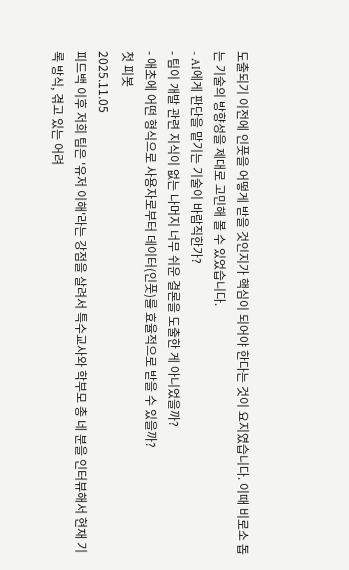도출되기 이전에 인풋을 어떻게 받을 것인지가 핵심이 되어야 한다는 것이 요지였습니다. 이때 비로소 돕는 기술의 방향성을 제대로 고민해 볼 수 있었습니다.
- AI에게 판단을 맡기는 기술이 바람직한가?
- 팀이 개발 관련 지식이 없는 나머지 너무 쉬운 결론을 도출한 게 아니었을까?
- 애초에 어떤 형식으로 사용자로부터 데이터(인풋)를 효율적으로 받을 수 있을까?
첫 피봇
2025.11.05
피드백 이후 저희 팀은 '유저 이해'라는 강점을 살려서 특수교사와 학부모 총 네 분을 인터뷰해서 현재 기록 방식, 겪고 있는 어려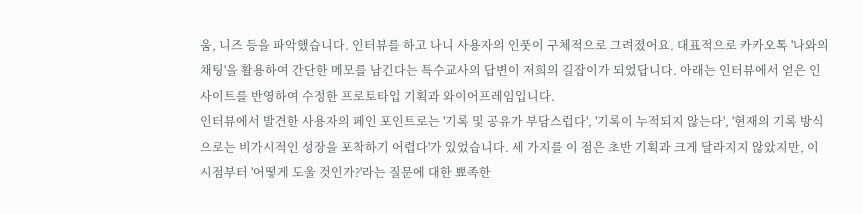움, 니즈 등을 파악했습니다. 인터뷰를 하고 나니 사용자의 인풋이 구체적으로 그려졌어요. 대표적으로 카카오톡 '나와의 채팅'을 활용하여 간단한 메모를 남긴다는 특수교사의 답변이 저희의 길잡이가 되었답니다. 아래는 인터뷰에서 얻은 인사이트를 반영하여 수정한 프로토타입 기획과 와이어프레임입니다.
인터뷰에서 발견한 사용자의 페인 포인트로는 '기록 및 공유가 부담스럽다', '기록이 누적되지 않는다', '현재의 기록 방식으로는 비가시적인 성장을 포착하기 어렵다'가 있었습니다. 세 가지를 이 점은 초반 기획과 크게 달라지지 않았지만, 이 시점부터 '어떻게 도울 것인가?'라는 질문에 대한 뾰족한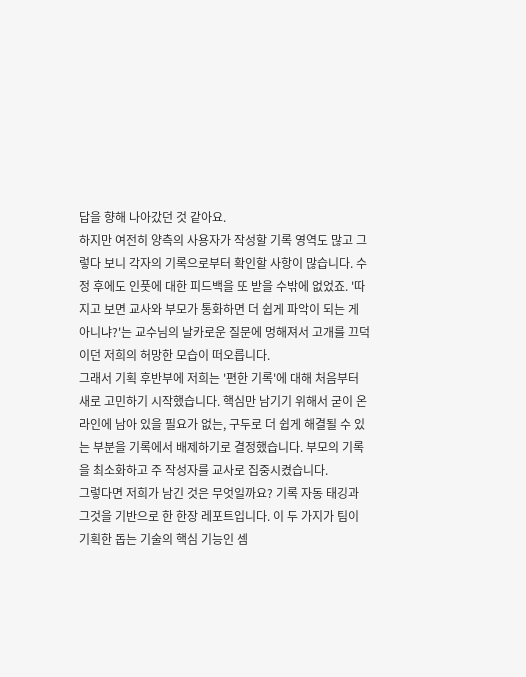답을 향해 나아갔던 것 같아요.
하지만 여전히 양측의 사용자가 작성할 기록 영역도 많고 그렇다 보니 각자의 기록으로부터 확인할 사항이 많습니다. 수정 후에도 인풋에 대한 피드백을 또 받을 수밖에 없었죠. '따지고 보면 교사와 부모가 통화하면 더 쉽게 파악이 되는 게 아니냐?'는 교수님의 날카로운 질문에 멍해져서 고개를 끄덕이던 저희의 허망한 모습이 떠오릅니다.
그래서 기획 후반부에 저희는 '편한 기록'에 대해 처음부터 새로 고민하기 시작했습니다. 핵심만 남기기 위해서 굳이 온라인에 남아 있을 필요가 없는, 구두로 더 쉽게 해결될 수 있는 부분을 기록에서 배제하기로 결정했습니다. 부모의 기록을 최소화하고 주 작성자를 교사로 집중시켰습니다.
그렇다면 저희가 남긴 것은 무엇일까요? 기록 자동 태깅과 그것을 기반으로 한 한장 레포트입니다. 이 두 가지가 팀이 기획한 돕는 기술의 핵심 기능인 셈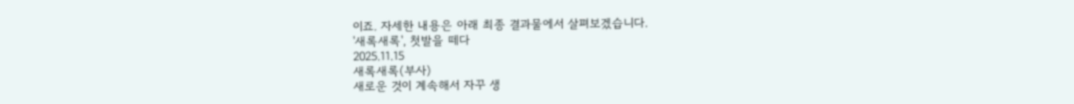이죠. 자세한 내용은 아래 최종 결과물에서 살펴보겠습니다.
'새록새록', 첫발을 떼다
2025.11.15
새록새록(부사)
새로운 것이 계속해서 자꾸 생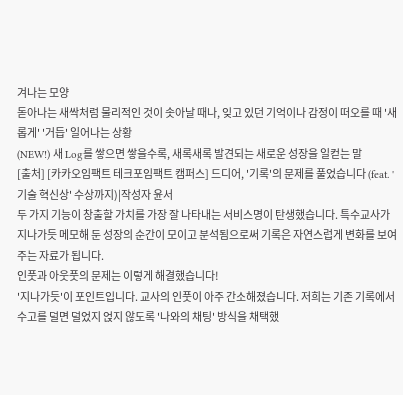겨나는 모양
돋아나는 새싹처럼 물리적인 것이 솟아날 때나, 잊고 있던 기억이나 감정이 떠오를 때 '새롭게' '거듭' 일어나는 상황
(NEW!) 새 Log를 쌓으면 쌓을수록, 새록새록 발견되는 새로운 성장을 일컫는 말
[출처] [카카오임팩트 테크포임팩트 캠퍼스] 드디어, '기록'의 문제를 풀었습니다 (feat. '기술 혁신상' 수상까지)|작성자 윤서
두 가지 기능이 창출할 가치를 가장 잘 나타내는 서비스명이 탄생했습니다. 특수교사가 지나가듯 메모해 둔 성장의 순간이 모이고 분석됨으로써 기록은 자연스럽게 변화를 보여주는 자료가 됩니다.
인풋과 아웃풋의 문제는 이렇게 해결했습니다!
'지나가듯'이 포인트입니다. 교사의 인풋이 아주 간소해졌습니다. 저희는 기존 기록에서 수고를 덜면 덜었지 얹지 않도록 '나와의 채팅' 방식을 채택했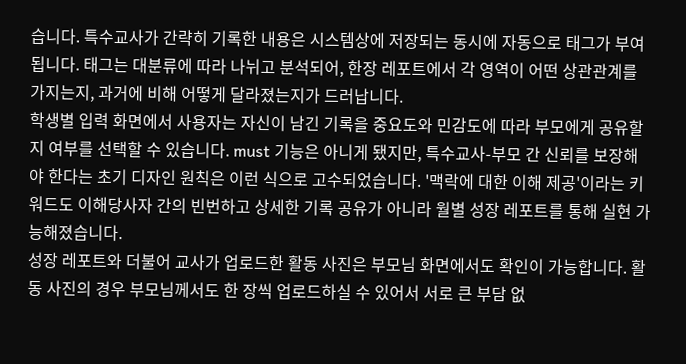습니다. 특수교사가 간략히 기록한 내용은 시스템상에 저장되는 동시에 자동으로 태그가 부여됩니다. 태그는 대분류에 따라 나뉘고 분석되어, 한장 레포트에서 각 영역이 어떤 상관관계를 가지는지, 과거에 비해 어떻게 달라졌는지가 드러납니다.
학생별 입력 화면에서 사용자는 자신이 남긴 기록을 중요도와 민감도에 따라 부모에게 공유할지 여부를 선택할 수 있습니다. must 기능은 아니게 됐지만, 특수교사-부모 간 신뢰를 보장해야 한다는 초기 디자인 원칙은 이런 식으로 고수되었습니다. '맥락에 대한 이해 제공'이라는 키워드도 이해당사자 간의 빈번하고 상세한 기록 공유가 아니라 월별 성장 레포트를 통해 실현 가능해졌습니다.
성장 레포트와 더불어 교사가 업로드한 활동 사진은 부모님 화면에서도 확인이 가능합니다. 활동 사진의 경우 부모님께서도 한 장씩 업로드하실 수 있어서 서로 큰 부담 없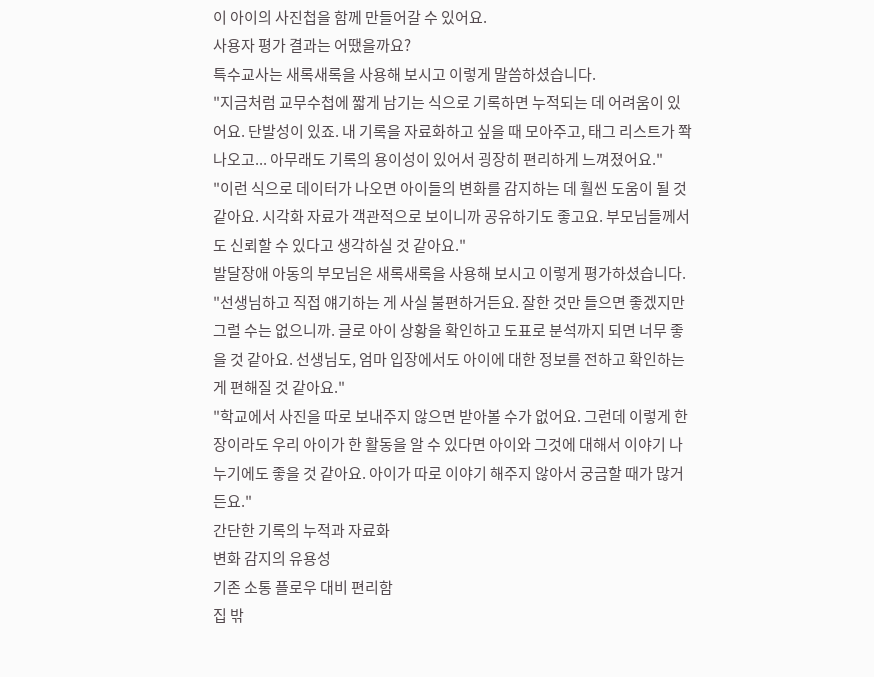이 아이의 사진첩을 함께 만들어갈 수 있어요.
사용자 평가 결과는 어땠을까요?
특수교사는 새록새록을 사용해 보시고 이렇게 말씀하셨습니다.
"지금처럼 교무수첩에 짧게 남기는 식으로 기록하면 누적되는 데 어려움이 있어요. 단발성이 있죠. 내 기록을 자료화하고 싶을 때 모아주고, 태그 리스트가 쫙 나오고... 아무래도 기록의 용이성이 있어서 굉장히 편리하게 느껴졌어요."
"이런 식으로 데이터가 나오면 아이들의 변화를 감지하는 데 훨씬 도움이 될 것 같아요. 시각화 자료가 객관적으로 보이니까 공유하기도 좋고요. 부모님들께서도 신뢰할 수 있다고 생각하실 것 같아요."
발달장애 아동의 부모님은 새록새록을 사용해 보시고 이렇게 평가하셨습니다.
"선생님하고 직접 얘기하는 게 사실 불편하거든요. 잘한 것만 들으면 좋겠지만 그럴 수는 없으니까. 글로 아이 상황을 확인하고 도표로 분석까지 되면 너무 좋을 것 같아요. 선생님도, 엄마 입장에서도 아이에 대한 정보를 전하고 확인하는 게 편해질 것 같아요."
"학교에서 사진을 따로 보내주지 않으면 받아볼 수가 없어요. 그런데 이렇게 한 장이라도 우리 아이가 한 활동을 알 수 있다면 아이와 그것에 대해서 이야기 나누기에도 좋을 것 같아요. 아이가 따로 이야기 해주지 않아서 궁금할 때가 많거든요."
간단한 기록의 누적과 자료화
변화 감지의 유용성
기존 소통 플로우 대비 편리함
집 밖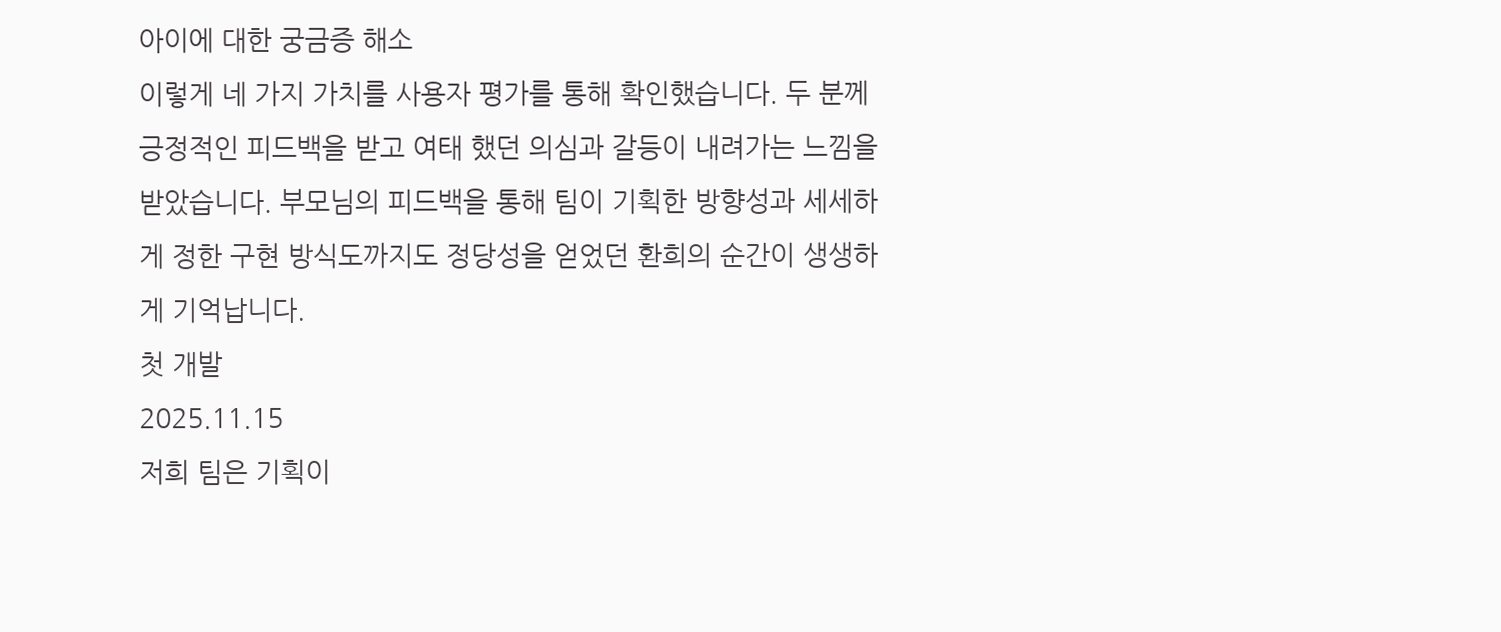아이에 대한 궁금증 해소
이렇게 네 가지 가치를 사용자 평가를 통해 확인했습니다. 두 분께 긍정적인 피드백을 받고 여태 했던 의심과 갈등이 내려가는 느낌을 받았습니다. 부모님의 피드백을 통해 팀이 기획한 방향성과 세세하게 정한 구현 방식도까지도 정당성을 얻었던 환희의 순간이 생생하게 기억납니다.
첫 개발
2025.11.15
저희 팀은 기획이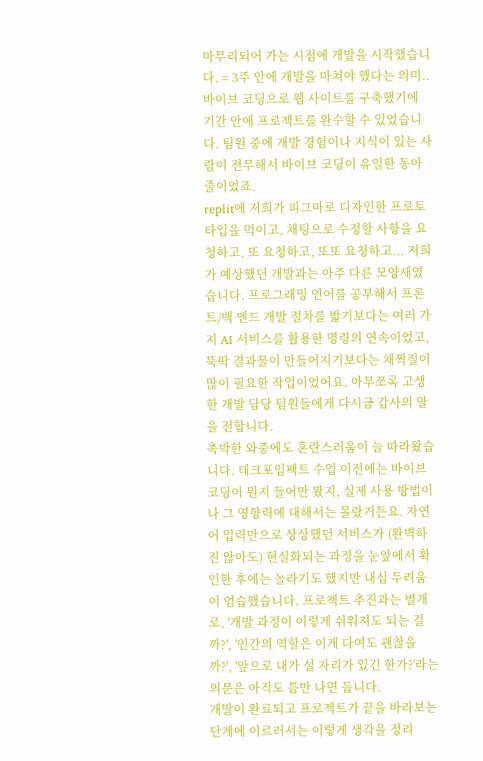마무리되어 가는 시점에 개발을 시작했습니다. = 3주 안에 개발을 마쳐야 했다는 의미..
바이브 코딩으로 웹 사이트를 구축했기에 기간 안에 프로젝트를 완수할 수 있었습니다. 팀원 중에 개발 경험이나 지식이 있는 사람이 전무해서 바이브 코딩이 유일한 동아줄이었죠.
replit에 저희가 피그마로 디자인한 프로토타입을 먹이고, 채팅으로 수정할 사항을 요청하고, 또 요청하고, 또또 요청하고... 저희가 예상했던 개발과는 아주 다른 모양새였습니다. 프로그래밍 언어를 공부해서 프론트/백 엔드 개발 절차를 밟기보다는 여러 가지 AI 서비스를 활용한 명령의 연속이었고, 뚝딱 결과물이 만들어지기보다는 채찍질이 많이 필요한 작업이었어요. 아무쪼록 고생한 개발 담당 팀원들에게 다시금 감사의 말을 전합니다.
촉박한 와중에도 혼란스러움이 늘 따라왔습니다. 테크포임팩트 수업 이전에는 바이브 코딩이 뭔지 들어만 봤지, 실제 사용 방법이나 그 영향력에 대해서는 몰랐거든요. 자연어 입력만으로 상상했던 서비스가 (완벽하진 않아도) 현실화되는 과정을 눈앞에서 확인한 후에는 놀라기도 했지만 내심 두려움이 엄습했습니다. 프로젝트 추진과는 별개로, '개발 과정이 이렇게 쉬워져도 되는 걸까?', '인간의 역할은 이게 다여도 괜찮을까?', '앞으로 내가 설 자리가 있긴 한가?'라는 의문은 아직도 틈만 나면 듭니다.
개발이 완료되고 프로젝트가 끝을 바라보는 단계에 이르러서는 이렇게 생각을 정리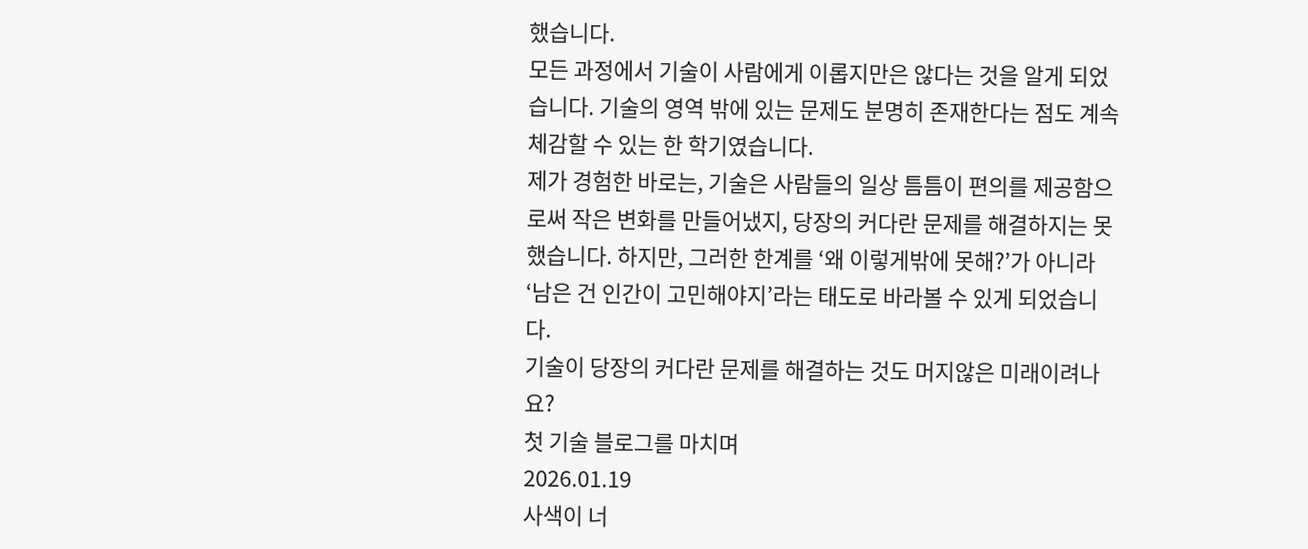했습니다.
모든 과정에서 기술이 사람에게 이롭지만은 않다는 것을 알게 되었습니다. 기술의 영역 밖에 있는 문제도 분명히 존재한다는 점도 계속 체감할 수 있는 한 학기였습니다.
제가 경험한 바로는, 기술은 사람들의 일상 틈틈이 편의를 제공함으로써 작은 변화를 만들어냈지, 당장의 커다란 문제를 해결하지는 못했습니다. 하지만, 그러한 한계를 ‘왜 이렇게밖에 못해?’가 아니라 ‘남은 건 인간이 고민해야지’라는 태도로 바라볼 수 있게 되었습니다.
기술이 당장의 커다란 문제를 해결하는 것도 머지않은 미래이려나요?
첫 기술 블로그를 마치며
2026.01.19
사색이 너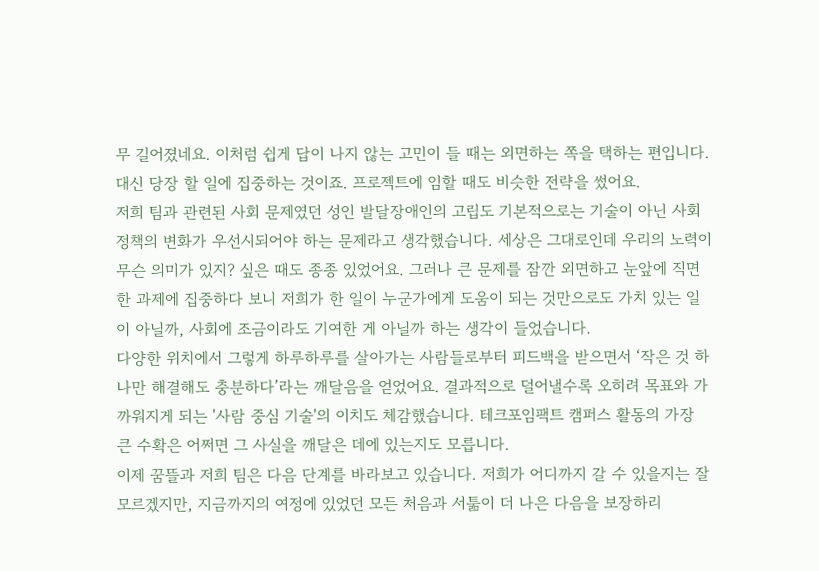무 길어졌네요. 이처럼 쉽게 답이 나지 않는 고민이 들 때는 외면하는 쪽을 택하는 편입니다. 대신 당장 할 일에 집중하는 것이죠. 프로젝트에 임할 때도 비슷한 전략을 썼어요.
저희 팀과 관련된 사회 문제였던 성인 발달장애인의 고립도 기본적으로는 기술이 아닌 사회정책의 변화가 우선시되어야 하는 문제라고 생각했습니다. 세상은 그대로인데 우리의 노력이 무슨 의미가 있지? 싶은 때도 종종 있었어요. 그러나 큰 문제를 잠깐 외면하고 눈앞에 직면한 과제에 집중하다 보니 저희가 한 일이 누군가에게 도움이 되는 것만으로도 가치 있는 일이 아닐까, 사회에 조금이라도 기여한 게 아닐까 하는 생각이 들었습니다.
다양한 위치에서 그렇게 하루하루를 살아가는 사람들로부터 피드백을 받으면서 ‘작은 것 하나만 해결해도 충분하다’라는 깨달음을 얻었어요. 결과적으로 덜어낼수록 오히려 목표와 가까워지게 되는 '사람 중심 기술'의 이치도 체감했습니다. 테크포임팩트 캠퍼스 활동의 가장 큰 수확은 어쩌면 그 사실을 깨달은 데에 있는지도 모릅니다.
이제 꿈뜰과 저희 팀은 다음 단계를 바라보고 있습니다. 저희가 어디까지 갈 수 있을지는 잘 모르겠지만, 지금까지의 여정에 있었던 모든 처음과 서툶이 더 나은 다음을 보장하리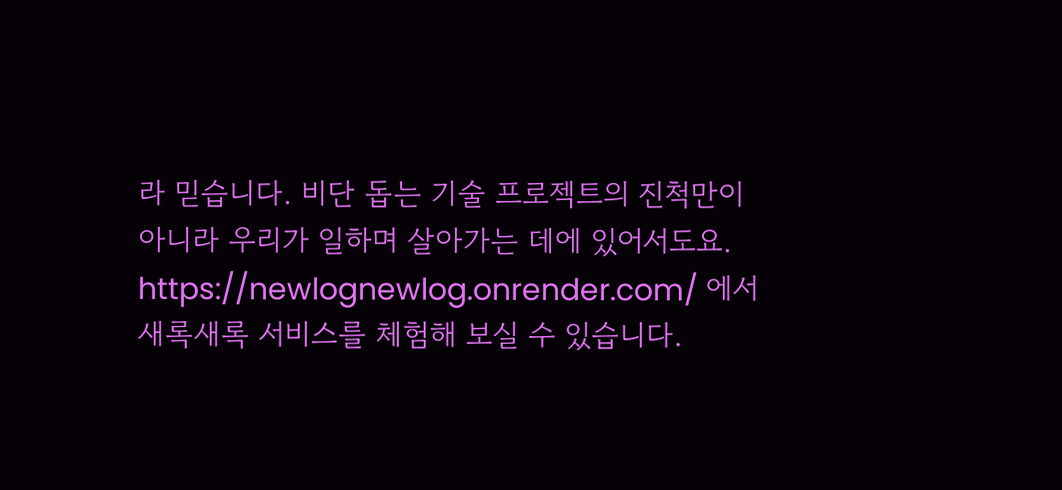라 믿습니다. 비단 돕는 기술 프로젝트의 진척만이 아니라 우리가 일하며 살아가는 데에 있어서도요.
https://newlognewlog.onrender.com/ 에서 새록새록 서비스를 체험해 보실 수 있습니다.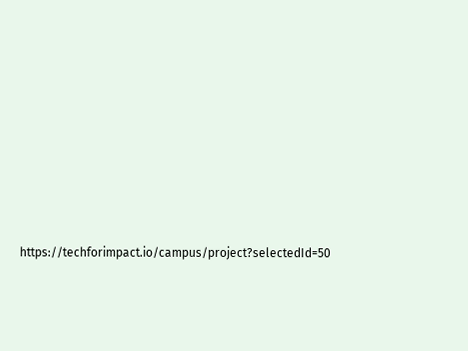https://techforimpact.io/campus/project?selectedId=50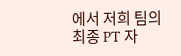에서 저희 팀의 최종 PT 자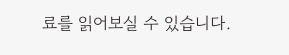료를 읽어보실 수 있습니다.